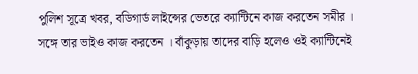পুলিশ সূত্রে খবর, বডিগার্ড লাইন্সের ভেতরে ক্যান্টিনে কাজ করতেন সমীর । সঙ্গে তার ভাইও কাজ করতেন । বাঁকুড়ায় তাদের বাড়ি হলেও ওই ক্যান্টিনেই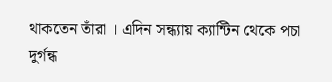থাকতেন তাঁরা । এদিন সন্ধ্যায় ক্যান্টিন থেকে পচা দুর্গন্ধ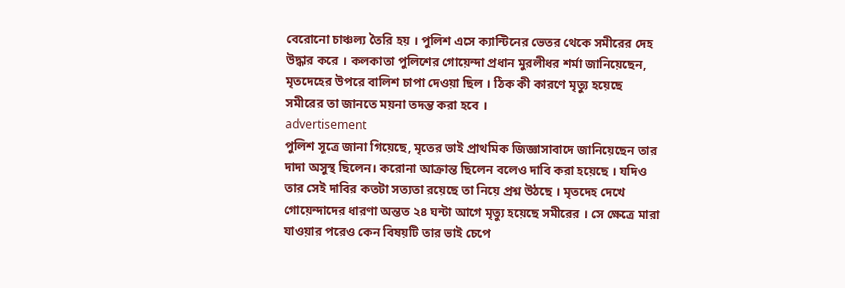বেরোনো চাঞ্চল্য তৈরি হয় । পুলিশ এসে ক্যান্টিনের ভেতর থেকে সমীরের দেহ উদ্ধার করে । কলকাতা পুলিশের গোয়েন্দা প্রধান মুরলীধর শর্মা জানিয়েছেন, মৃতদেহের উপরে বালিশ চাপা দেওয়া ছিল । ঠিক কী কারণে মৃত্যু হয়েছে সমীরের তা জানতে ময়না তদন্ত করা হবে ।
advertisement
পুলিশ সূত্রে জানা গিয়েছে, মৃতের ভাই প্রাথমিক জিজ্ঞাসাবাদে জানিয়েছেন তার দাদা অসুস্থ ছিলেন। করোনা আক্রান্ত ছিলেন বলেও দাবি করা হয়েছে । যদিও তার সেই দাবির কতটা সত্যতা রয়েছে তা নিয়ে প্রশ্ন উঠছে । মৃতদেহ দেখে গোয়েন্দাদের ধারণা অন্তত ২৪ ঘন্টা আগে মৃত্যু হয়েছে সমীরের । সে ক্ষেত্রে মারা যাওয়ার পরেও কেন বিষয়টি তার ভাই চেপে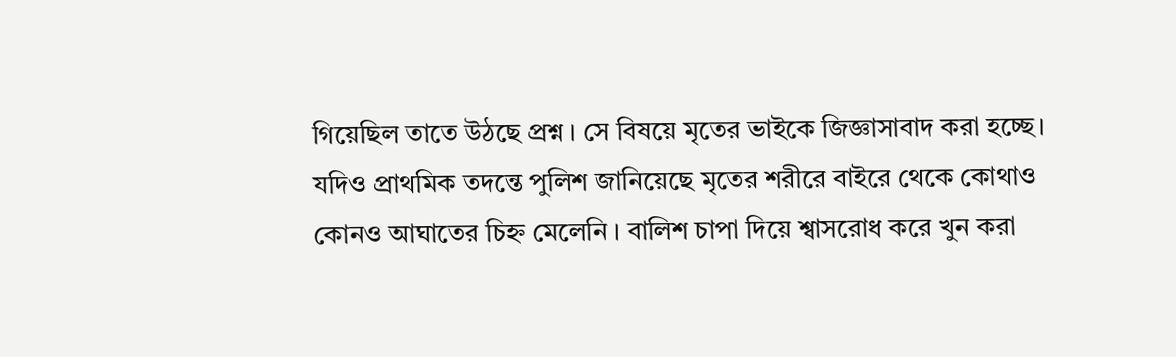গিয়েছিল তাতে উঠছে প্রশ্ন । সে বিষয়ে মৃতের ভাইকে জিজ্ঞাসাবাদ করা হচ্ছে।
যদিও প্রাথমিক তদন্তে পুলিশ জানিয়েছে মৃতের শরীরে বাইরে থেকে কোথাও কোনও আঘাতের চিহ্ন মেলেনি । বালিশ চাপা দিয়ে শ্বাসরোধ করে খুন করা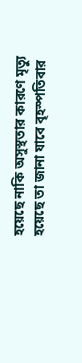হয়েছে নাকি অসুস্থতার কারণে মৃত্যু হয়েছে তা জানা যাবে বৃহস্পতিবার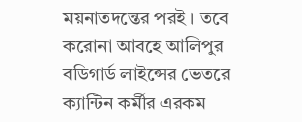ময়নাতদন্তের পরই । তবে করোনা আবহে আলিপুর বডিগার্ড লাইন্সের ভেতরে ক্যান্টিন কর্মীর এরকম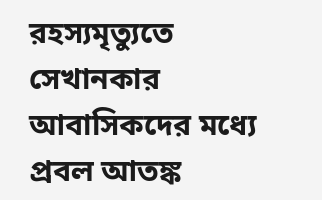রহস্যমৃত্যুতে সেখানকার আবাসিকদের মধ্যে প্রবল আতঙ্ক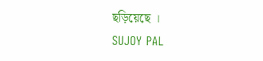ছড়িয়েছে ।
SUJOY PAL